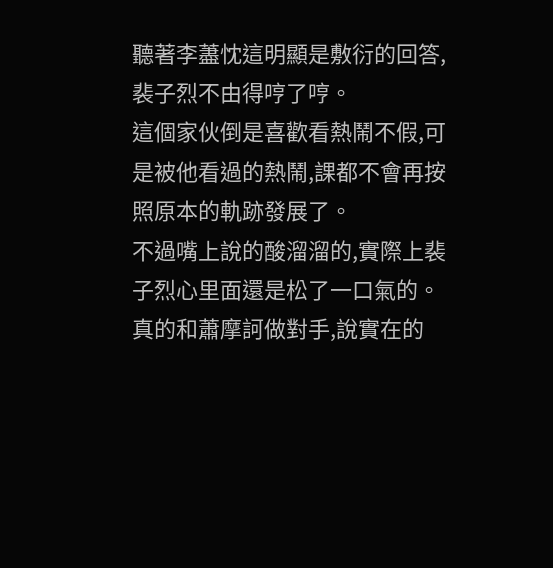聽著李藎忱這明顯是敷衍的回答,裴子烈不由得哼了哼。
這個家伙倒是喜歡看熱鬧不假,可是被他看過的熱鬧,課都不會再按照原本的軌跡發展了。
不過嘴上說的酸溜溜的,實際上裴子烈心里面還是松了一口氣的。真的和蕭摩訶做對手,說實在的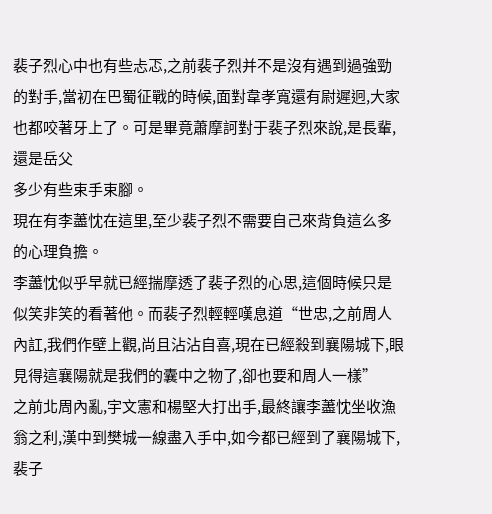裴子烈心中也有些忐忑,之前裴子烈并不是沒有遇到過強勁的對手,當初在巴蜀征戰的時候,面對韋孝寬還有尉遲迥,大家也都咬著牙上了。可是畢竟蕭摩訶對于裴子烈來說,是長輩,還是岳父
多少有些束手束腳。
現在有李藎忱在這里,至少裴子烈不需要自己來背負這么多的心理負擔。
李藎忱似乎早就已經揣摩透了裴子烈的心思,這個時候只是似笑非笑的看著他。而裴子烈輕輕嘆息道“世忠,之前周人內訌,我們作壁上觀,尚且沾沾自喜,現在已經殺到襄陽城下,眼見得這襄陽就是我們的囊中之物了,卻也要和周人一樣”
之前北周內亂,宇文憲和楊堅大打出手,最終讓李藎忱坐收漁翁之利,漢中到樊城一線盡入手中,如今都已經到了襄陽城下,裴子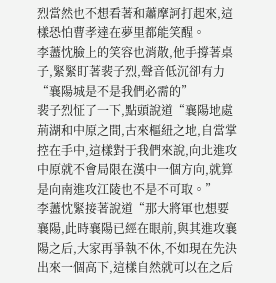烈當然也不想看著和蕭摩訶打起來,這樣恐怕曹孝達在夢里都能笑醒。
李藎忱臉上的笑容也消散,他手撐著桌子,緊緊盯著裴子烈,聲音低沉卻有力“襄陽城是不是我們必需的”
裴子烈怔了一下,點頭說道“襄陽地處荊湖和中原之間,古來樞紐之地,自當掌控在手中,這樣對于我們來說,向北進攻中原就不會局限在漢中一個方向,就算是向南進攻江陵也不是不可取。”
李藎忱緊接著說道“那大將軍也想要襄陽,此時襄陽已經在眼前,與其進攻襄陽之后,大家再爭執不休,不如現在先決出來一個高下,這樣自然就可以在之后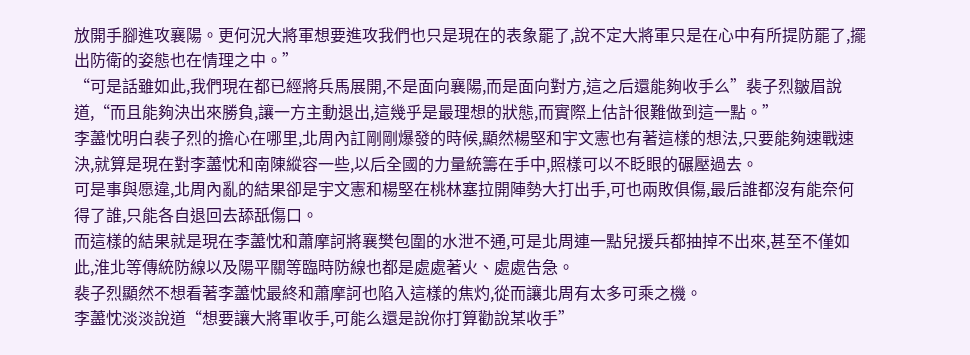放開手腳進攻襄陽。更何況大將軍想要進攻我們也只是現在的表象罷了,說不定大將軍只是在心中有所提防罷了,擺出防衛的姿態也在情理之中。”
“可是話雖如此,我們現在都已經將兵馬展開,不是面向襄陽,而是面向對方,這之后還能夠收手么”裴子烈皺眉說道,“而且能夠決出來勝負,讓一方主動退出,這幾乎是最理想的狀態,而實際上估計很難做到這一點。”
李藎忱明白裴子烈的擔心在哪里,北周內訌剛剛爆發的時候,顯然楊堅和宇文憲也有著這樣的想法,只要能夠速戰速決,就算是現在對李藎忱和南陳縱容一些,以后全國的力量統籌在手中,照樣可以不眨眼的碾壓過去。
可是事與愿違,北周內亂的結果卻是宇文憲和楊堅在桃林塞拉開陣勢大打出手,可也兩敗俱傷,最后誰都沒有能奈何得了誰,只能各自退回去舔舐傷口。
而這樣的結果就是現在李藎忱和蕭摩訶將襄樊包圍的水泄不通,可是北周連一點兒援兵都抽掉不出來,甚至不僅如此,淮北等傳統防線以及陽平關等臨時防線也都是處處著火、處處告急。
裴子烈顯然不想看著李藎忱最終和蕭摩訶也陷入這樣的焦灼,從而讓北周有太多可乘之機。
李藎忱淡淡說道“想要讓大將軍收手,可能么還是說你打算勸說某收手”